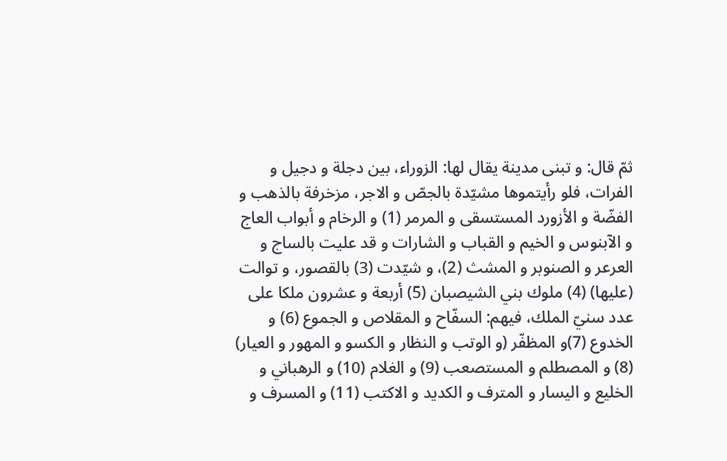ثمّ قال: و تبنى مدينة يقال لها: الزوراء، بين دجلة و دجيل و الفرات، فلو رأيتموها مشيّدة بالجصّ و الاجر، مزخرفة بالذهب و الفضّة و الأزورد المستسقى و المرمر (1) و الرخام و أبواب العاج و الآبنوس و الخيم و القباب و الشارات و قد عليت بالساج و العرعر و الصنوبر و المشث (2)، و شيّدت (3) بالقصور، و توالت (عليها) (4) ملوك بني الشيصبان (5) أربعة و عشرون ملكا على عدد سنيّ الملك، فيهم: السفّاح و المقلاص و الجموع (6) و الخدوع (7)و المظفّر (و الوتب و النظار و الكسو و المهور و العيار) (8) و المصطلم و المستصعب (9) و الغلام (10) و الرهباني و الخليع و اليسار و المترف و الكديد و الاكتب (11) و المسرف و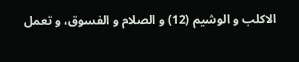الاكلب و الوشيم (12) و الصلام و الفسوق، و تعمل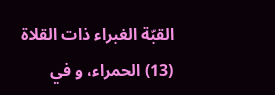القبّة الغبراء ذات القلاة (13) الحمراء، و في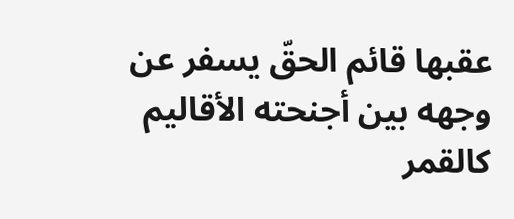عقبها قائم الحقّ يسفر عن وجهه بين أجنحته الأقاليم كالقمر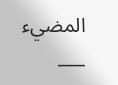المضيء
___